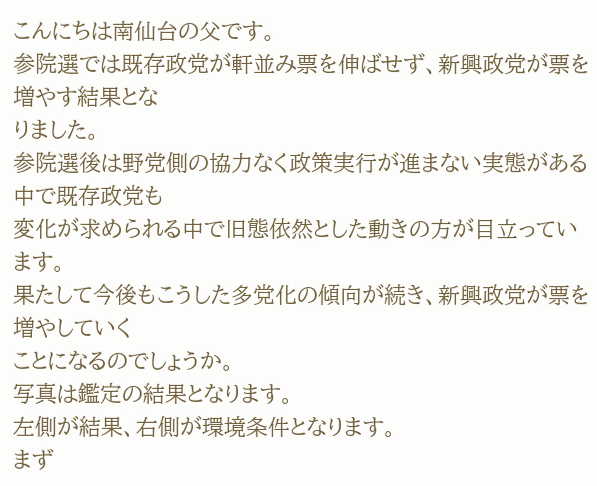こんにちは南仙台の父です。
参院選では既存政党が軒並み票を伸ばせず、新興政党が票を増やす結果とな
りました。
参院選後は野党側の協力なく政策実行が進まない実態がある中で既存政党も
変化が求められる中で旧態依然とした動きの方が目立っています。
果たして今後もこうした多党化の傾向が続き、新興政党が票を増やしていく
ことになるのでしょうか。
写真は鑑定の結果となります。
左側が結果、右側が環境条件となります。
まず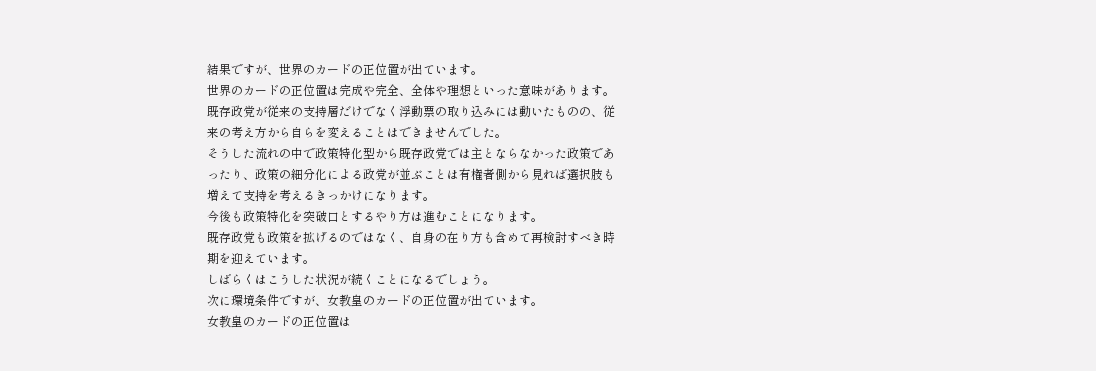結果ですが、世界のカードの正位置が出ています。
世界のカードの正位置は完成や完全、全体や理想といった意味があります。
既存政党が従来の支持層だけでなく浮動票の取り込みには動いたものの、従
来の考え方から自らを変えることはできませんでした。
そうした流れの中で政策特化型から既存政党では主とならなかった政策であ
ったり、政策の細分化による政党が並ぶことは有権者側から見れば選択肢も
増えて支持を考えるきっかけになります。
今後も政策特化を突破口とするやり方は進むことになります。
既存政党も政策を拡げるのではなく、自身の在り方も含めて再検討すべき時
期を迎えています。
しばらくはこうした状況が続くことになるでしょう。
次に環境条件ですが、女教皇のカードの正位置が出ています。
女教皇のカードの正位置は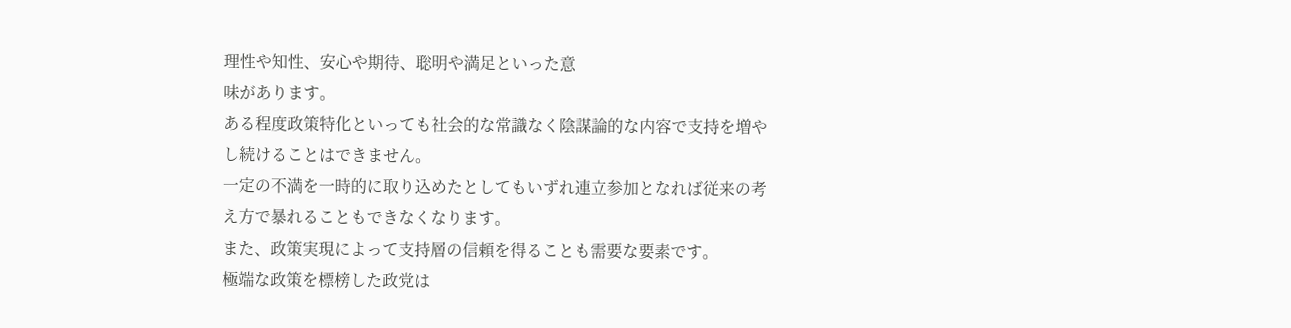理性や知性、安心や期待、聡明や満足といった意
味があります。
ある程度政策特化といっても社会的な常識なく陰謀論的な内容で支持を増や
し続けることはできません。
一定の不満を一時的に取り込めたとしてもいずれ連立参加となれば従来の考
え方で暴れることもできなくなります。
また、政策実現によって支持層の信頼を得ることも需要な要素です。
極端な政策を標榜した政党は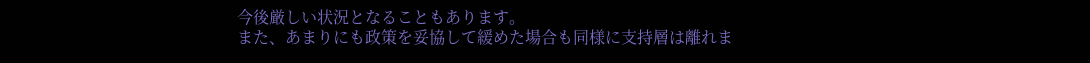今後厳しい状況となることもあります。
また、あまりにも政策を妥協して緩めた場合も同様に支持層は離れま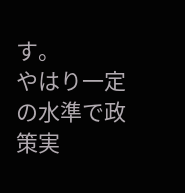す。
やはり一定の水準で政策実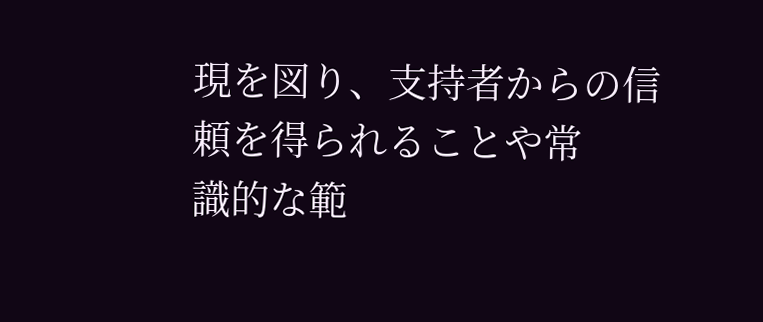現を図り、支持者からの信頼を得られることや常
識的な範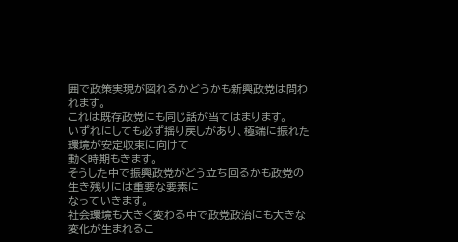囲で政策実現が図れるかどうかも新興政党は問われます。
これは既存政党にも同じ話が当てはまります。
いずれにしても必ず揺り戻しがあり、極端に振れた環境が安定収束に向けて
動く時期もきます。
そうした中で振興政党がどう立ち回るかも政党の生き残りには重要な要素に
なっていきます。
社会環境も大きく変わる中で政党政治にも大きな変化が生まれるこ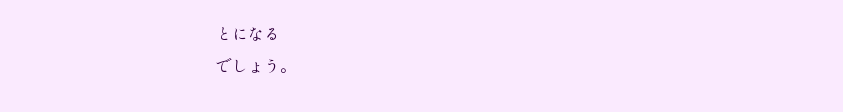とになる
でしょう。